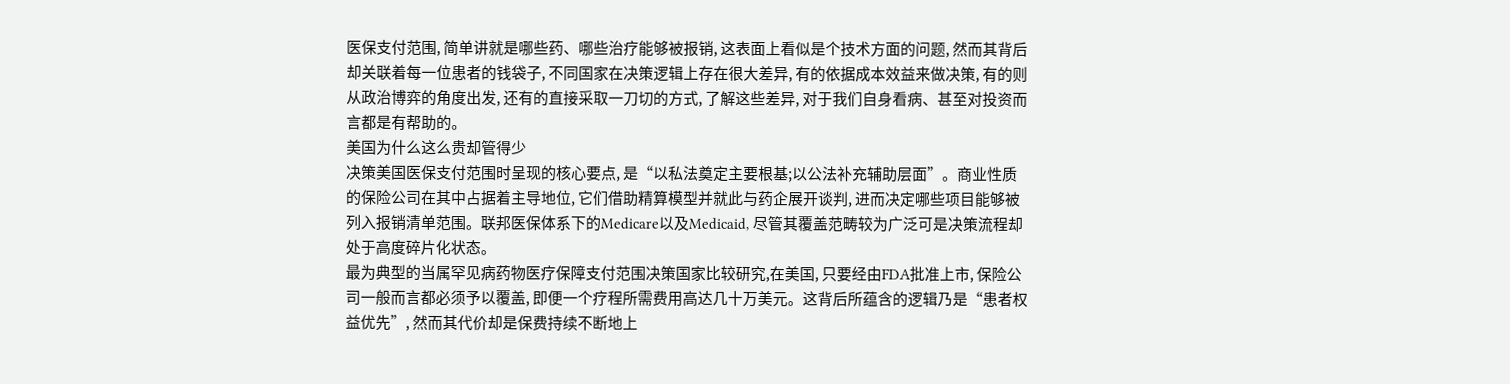医保支付范围, 简单讲就是哪些药、哪些治疗能够被报销, 这表面上看似是个技术方面的问题, 然而其背后却关联着每一位患者的钱袋子, 不同国家在决策逻辑上存在很大差异, 有的依据成本效益来做决策, 有的则从政治博弈的角度出发, 还有的直接采取一刀切的方式, 了解这些差异, 对于我们自身看病、甚至对投资而言都是有帮助的。
美国为什么这么贵却管得少
决策美国医保支付范围时呈现的核心要点, 是“以私法奠定主要根基;以公法补充辅助层面”。商业性质的保险公司在其中占据着主导地位, 它们借助精算模型并就此与药企展开谈判, 进而决定哪些项目能够被列入报销清单范围。联邦医保体系下的Medicare以及Medicaid, 尽管其覆盖范畴较为广泛可是决策流程却处于高度碎片化状态。
最为典型的当属罕见病药物医疗保障支付范围决策国家比较研究,在美国, 只要经由FDA批准上市, 保险公司一般而言都必须予以覆盖, 即便一个疗程所需费用高达几十万美元。这背后所蕴含的逻辑乃是“患者权益优先”, 然而其代价却是保费持续不断地上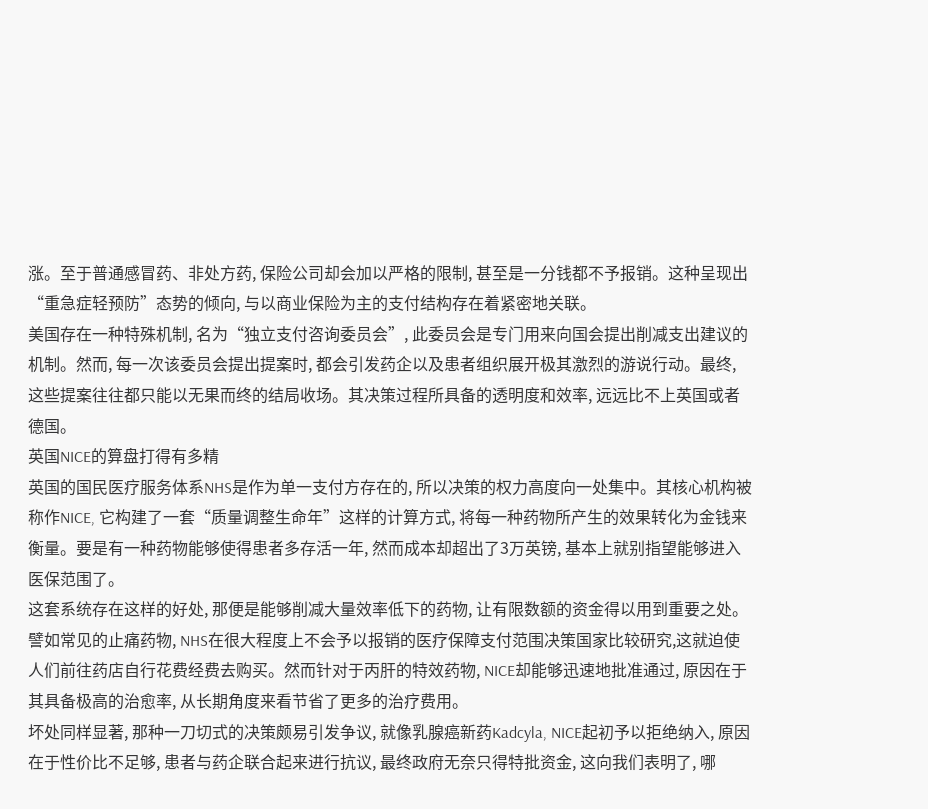涨。至于普通感冒药、非处方药, 保险公司却会加以严格的限制, 甚至是一分钱都不予报销。这种呈现出“重急症轻预防”态势的倾向, 与以商业保险为主的支付结构存在着紧密地关联。
美国存在一种特殊机制, 名为“独立支付咨询委员会”, 此委员会是专门用来向国会提出削减支出建议的机制。然而, 每一次该委员会提出提案时, 都会引发药企以及患者组织展开极其激烈的游说行动。最终, 这些提案往往都只能以无果而终的结局收场。其决策过程所具备的透明度和效率, 远远比不上英国或者德国。
英国NICE的算盘打得有多精
英国的国民医疗服务体系NHS是作为单一支付方存在的, 所以决策的权力高度向一处集中。其核心机构被称作NICE, 它构建了一套“质量调整生命年”这样的计算方式, 将每一种药物所产生的效果转化为金钱来衡量。要是有一种药物能够使得患者多存活一年, 然而成本却超出了3万英镑, 基本上就别指望能够进入医保范围了。
这套系统存在这样的好处, 那便是能够削减大量效率低下的药物, 让有限数额的资金得以用到重要之处。譬如常见的止痛药物, NHS在很大程度上不会予以报销的医疗保障支付范围决策国家比较研究,这就迫使人们前往药店自行花费经费去购买。然而针对于丙肝的特效药物, NICE却能够迅速地批准通过, 原因在于其具备极高的治愈率, 从长期角度来看节省了更多的治疗费用。
坏处同样显著, 那种一刀切式的决策颇易引发争议, 就像乳腺癌新药Kadcyla, NICE起初予以拒绝纳入, 原因在于性价比不足够, 患者与药企联合起来进行抗议, 最终政府无奈只得特批资金, 这向我们表明了, 哪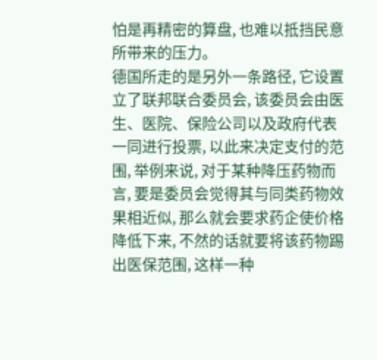怕是再精密的算盘, 也难以抵挡民意所带来的压力。
德国所走的是另外一条路径, 它设置立了联邦联合委员会, 该委员会由医生、医院、保险公司以及政府代表一同进行投票, 以此来决定支付的范围, 举例来说, 对于某种降压药物而言, 要是委员会觉得其与同类药物效果相近似, 那么就会要求药企使价格降低下来, 不然的话就要将该药物踢出医保范围, 这样一种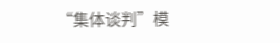“集体谈判”模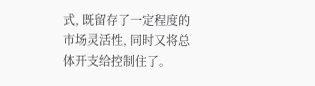式, 既留存了一定程度的市场灵活性, 同时又将总体开支给控制住了。